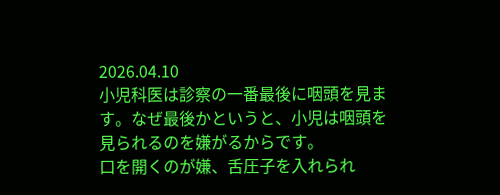2026.04.10
小児科医は診察の一番最後に咽頭を見ます。なぜ最後かというと、小児は咽頭を見られるのを嫌がるからです。
口を開くのが嫌、舌圧子を入れられ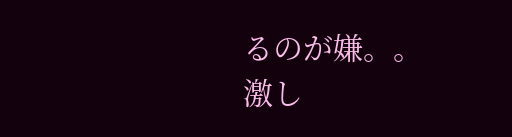るのが嫌。。
激し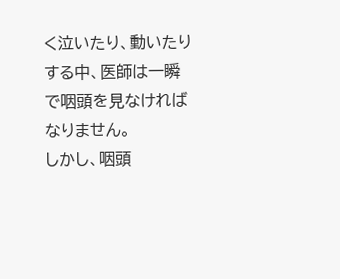く泣いたり、動いたりする中、医師は一瞬で咽頭を見なければなりません。
しかし、咽頭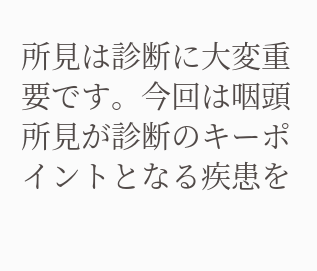所見は診断に大変重要です。今回は咽頭所見が診断のキーポイントとなる疾患を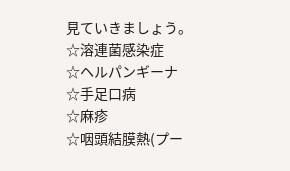見ていきましょう。
☆溶連菌感染症
☆ヘルパンギーナ
☆手足口病
☆麻疹
☆咽頭結膜熱(プー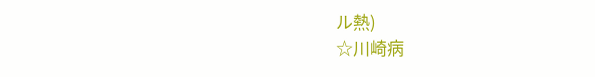ル熱)
☆川崎病